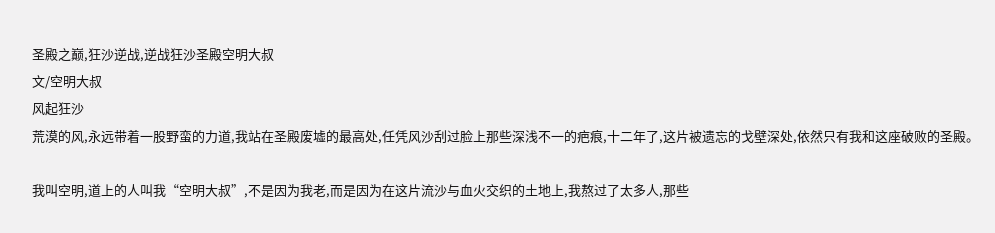圣殿之巅,狂沙逆战,逆战狂沙圣殿空明大叔
文/空明大叔
风起狂沙
荒漠的风,永远带着一股野蛮的力道,我站在圣殿废墟的最高处,任凭风沙刮过脸上那些深浅不一的疤痕,十二年了,这片被遗忘的戈壁深处,依然只有我和这座破败的圣殿。

我叫空明,道上的人叫我“空明大叔”,不是因为我老,而是因为在这片流沙与血火交织的土地上,我熬过了太多人,那些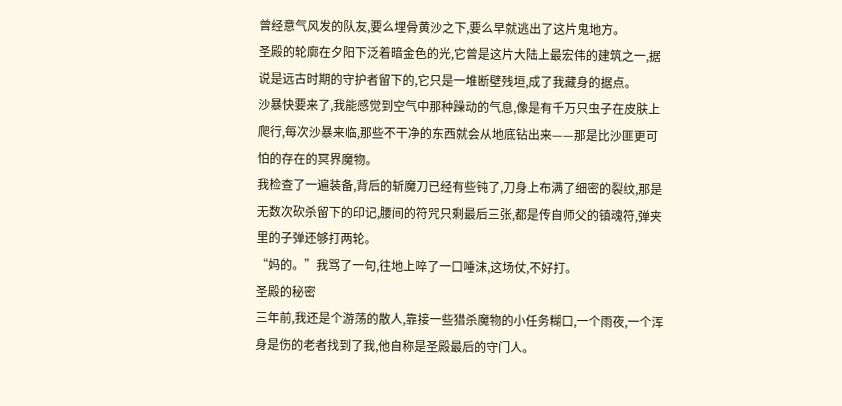曾经意气风发的队友,要么埋骨黄沙之下,要么早就逃出了这片鬼地方。
圣殿的轮廓在夕阳下泛着暗金色的光,它曾是这片大陆上最宏伟的建筑之一,据说是远古时期的守护者留下的,它只是一堆断壁残垣,成了我藏身的据点。
沙暴快要来了,我能感觉到空气中那种躁动的气息,像是有千万只虫子在皮肤上爬行,每次沙暴来临,那些不干净的东西就会从地底钻出来——那是比沙匪更可怕的存在的冥界魔物。
我检查了一遍装备,背后的斩魔刀已经有些钝了,刀身上布满了细密的裂纹,那是无数次砍杀留下的印记,腰间的符咒只剩最后三张,都是传自师父的镇魂符,弹夹里的子弹还够打两轮。
“妈的。”我骂了一句,往地上啐了一口唾沫,这场仗,不好打。
圣殿的秘密
三年前,我还是个游荡的散人,靠接一些猎杀魔物的小任务糊口,一个雨夜,一个浑身是伤的老者找到了我,他自称是圣殿最后的守门人。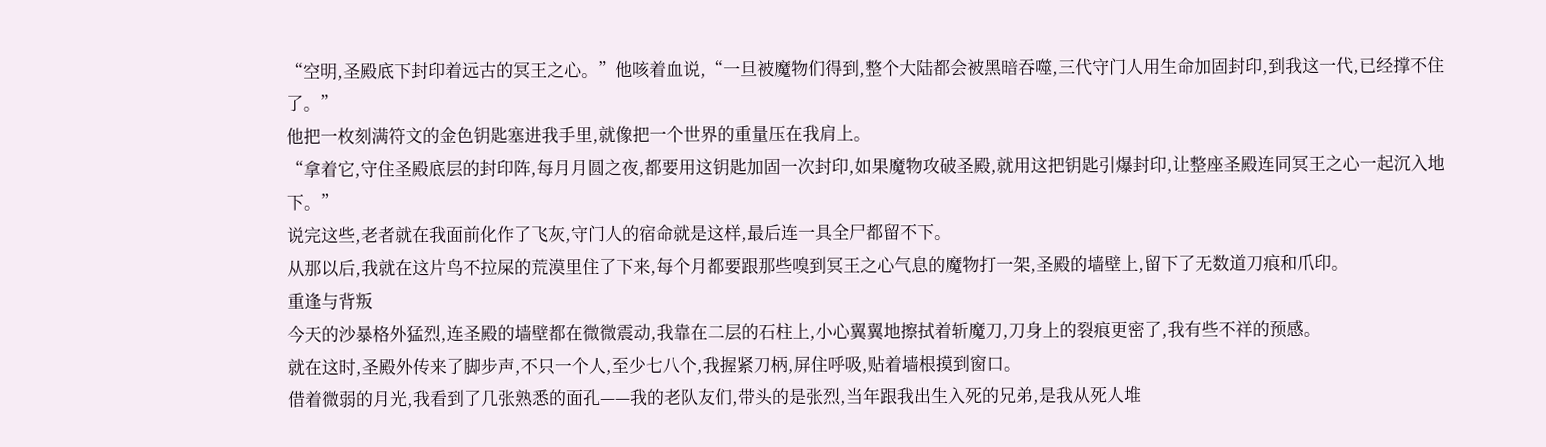“空明,圣殿底下封印着远古的冥王之心。”他咳着血说,“一旦被魔物们得到,整个大陆都会被黑暗吞噬,三代守门人用生命加固封印,到我这一代,已经撑不住了。”
他把一枚刻满符文的金色钥匙塞进我手里,就像把一个世界的重量压在我肩上。
“拿着它,守住圣殿底层的封印阵,每月月圆之夜,都要用这钥匙加固一次封印,如果魔物攻破圣殿,就用这把钥匙引爆封印,让整座圣殿连同冥王之心一起沉入地下。”
说完这些,老者就在我面前化作了飞灰,守门人的宿命就是这样,最后连一具全尸都留不下。
从那以后,我就在这片鸟不拉屎的荒漠里住了下来,每个月都要跟那些嗅到冥王之心气息的魔物打一架,圣殿的墙壁上,留下了无数道刀痕和爪印。
重逢与背叛
今天的沙暴格外猛烈,连圣殿的墙壁都在微微震动,我靠在二层的石柱上,小心翼翼地擦拭着斩魔刀,刀身上的裂痕更密了,我有些不祥的预感。
就在这时,圣殿外传来了脚步声,不只一个人,至少七八个,我握紧刀柄,屏住呼吸,贴着墙根摸到窗口。
借着微弱的月光,我看到了几张熟悉的面孔——我的老队友们,带头的是张烈,当年跟我出生入死的兄弟,是我从死人堆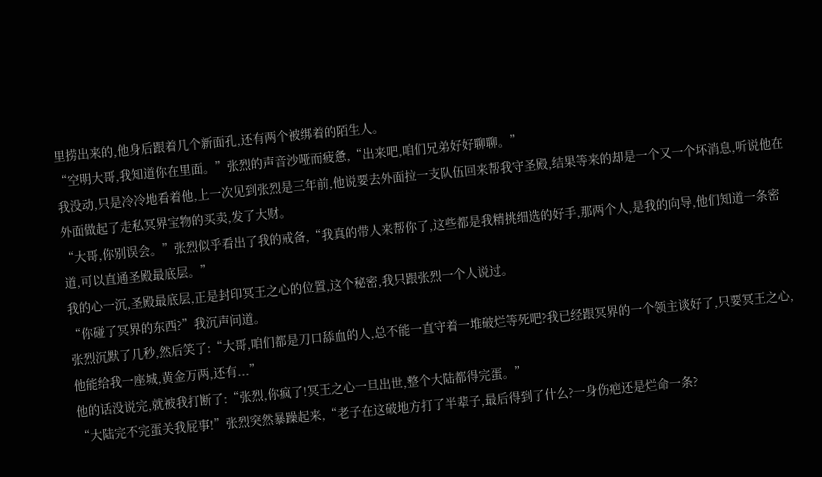里捞出来的,他身后跟着几个新面孔,还有两个被绑着的陌生人。
“空明大哥,我知道你在里面。”张烈的声音沙哑而疲惫,“出来吧,咱们兄弟好好聊聊。”
我没动,只是冷冷地看着他,上一次见到张烈是三年前,他说要去外面拉一支队伍回来帮我守圣殿,结果等来的却是一个又一个坏消息,听说他在外面做起了走私冥界宝物的买卖,发了大财。
“大哥,你别误会。”张烈似乎看出了我的戒备,“我真的带人来帮你了,这些都是我精挑细选的好手,那两个人,是我的向导,他们知道一条密道,可以直通圣殿最底层。”
我的心一沉,圣殿最底层,正是封印冥王之心的位置,这个秘密,我只跟张烈一个人说过。
“你碰了冥界的东西?”我沉声问道。
张烈沉默了几秒,然后笑了:“大哥,咱们都是刀口舔血的人,总不能一直守着一堆破烂等死吧?我已经跟冥界的一个领主谈好了,只要冥王之心,他能给我一座城,黄金万两,还有...”
他的话没说完,就被我打断了:“张烈,你疯了!冥王之心一旦出世,整个大陆都得完蛋。”
“大陆完不完蛋关我屁事!”张烈突然暴躁起来,“老子在这破地方打了半辈子,最后得到了什么?一身伤疤还是烂命一条?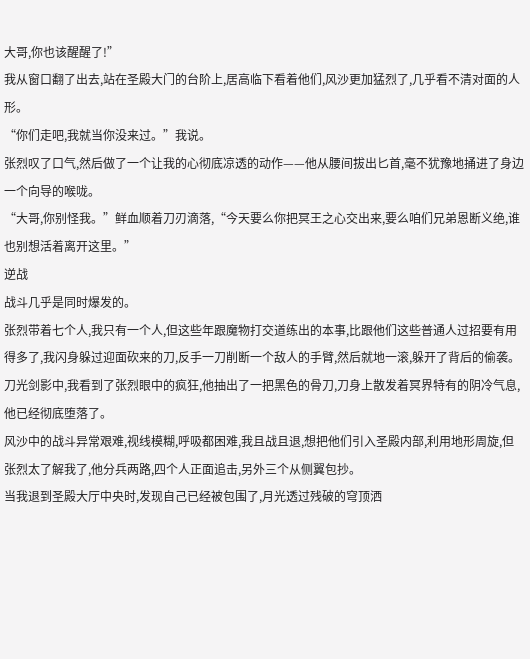大哥,你也该醒醒了!”
我从窗口翻了出去,站在圣殿大门的台阶上,居高临下看着他们,风沙更加猛烈了,几乎看不清对面的人形。
“你们走吧,我就当你没来过。”我说。
张烈叹了口气,然后做了一个让我的心彻底凉透的动作——他从腰间拔出匕首,毫不犹豫地捅进了身边一个向导的喉咙。
“大哥,你别怪我。”鲜血顺着刀刃滴落,“今天要么你把冥王之心交出来,要么咱们兄弟恩断义绝,谁也别想活着离开这里。”
逆战
战斗几乎是同时爆发的。
张烈带着七个人,我只有一个人,但这些年跟魔物打交道练出的本事,比跟他们这些普通人过招要有用得多了,我闪身躲过迎面砍来的刀,反手一刀削断一个敌人的手臂,然后就地一滚,躲开了背后的偷袭。
刀光剑影中,我看到了张烈眼中的疯狂,他抽出了一把黑色的骨刀,刀身上散发着冥界特有的阴冷气息,他已经彻底堕落了。
风沙中的战斗异常艰难,视线模糊,呼吸都困难,我且战且退,想把他们引入圣殿内部,利用地形周旋,但张烈太了解我了,他分兵两路,四个人正面追击,另外三个从侧翼包抄。
当我退到圣殿大厅中央时,发现自己已经被包围了,月光透过残破的穹顶洒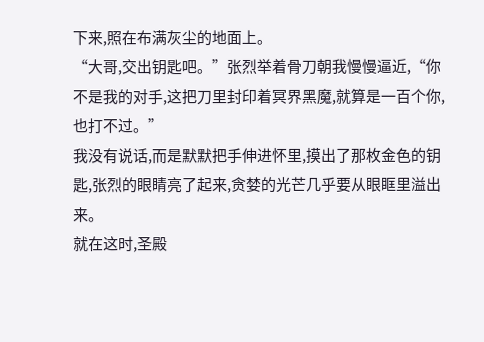下来,照在布满灰尘的地面上。
“大哥,交出钥匙吧。”张烈举着骨刀朝我慢慢逼近,“你不是我的对手,这把刀里封印着冥界黑魔,就算是一百个你,也打不过。”
我没有说话,而是默默把手伸进怀里,摸出了那枚金色的钥匙,张烈的眼睛亮了起来,贪婪的光芒几乎要从眼眶里溢出来。
就在这时,圣殿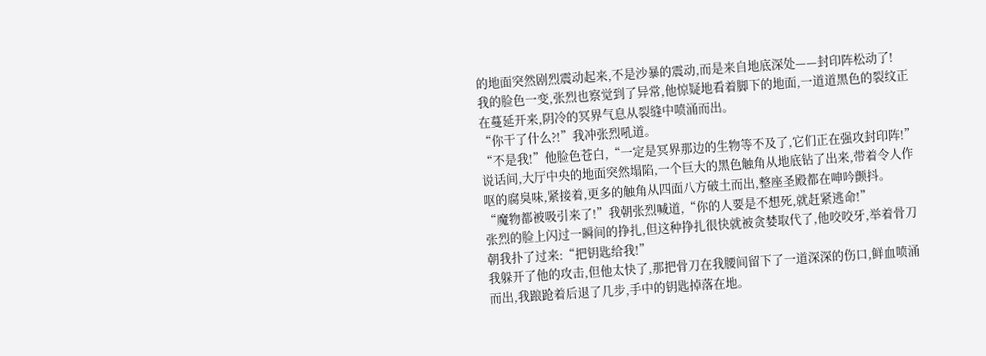的地面突然剧烈震动起来,不是沙暴的震动,而是来自地底深处——封印阵松动了!
我的脸色一变,张烈也察觉到了异常,他惊疑地看着脚下的地面,一道道黑色的裂纹正在蔓延开来,阴冷的冥界气息从裂缝中喷涌而出。
“你干了什么?!”我冲张烈吼道。
“不是我!”他脸色苍白,“一定是冥界那边的生物等不及了,它们正在强攻封印阵!”
说话间,大厅中央的地面突然塌陷,一个巨大的黑色触角从地底钻了出来,带着令人作呕的腐臭味,紧接着,更多的触角从四面八方破土而出,整座圣殿都在呻吟颤抖。
“魔物都被吸引来了!”我朝张烈喊道,“你的人要是不想死,就赶紧逃命!”
张烈的脸上闪过一瞬间的挣扎,但这种挣扎很快就被贪婪取代了,他咬咬牙,举着骨刀朝我扑了过来:“把钥匙给我!”
我躲开了他的攻击,但他太快了,那把骨刀在我腰间留下了一道深深的伤口,鲜血喷涌而出,我踉跄着后退了几步,手中的钥匙掉落在地。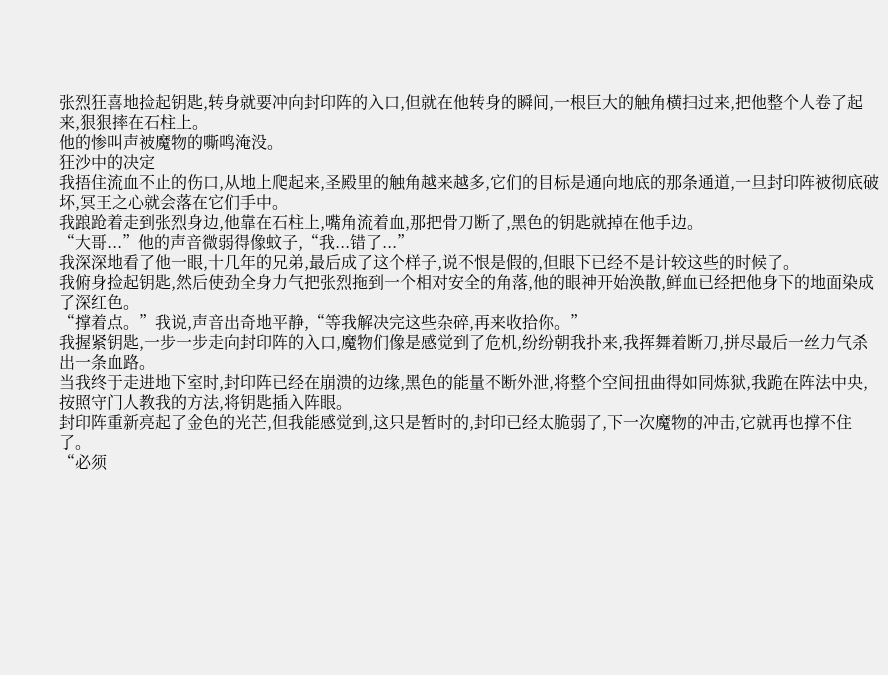张烈狂喜地捡起钥匙,转身就要冲向封印阵的入口,但就在他转身的瞬间,一根巨大的触角横扫过来,把他整个人卷了起来,狠狠摔在石柱上。
他的惨叫声被魔物的嘶鸣淹没。
狂沙中的决定
我捂住流血不止的伤口,从地上爬起来,圣殿里的触角越来越多,它们的目标是通向地底的那条通道,一旦封印阵被彻底破坏,冥王之心就会落在它们手中。
我踉跄着走到张烈身边,他靠在石柱上,嘴角流着血,那把骨刀断了,黑色的钥匙就掉在他手边。
“大哥...”他的声音微弱得像蚊子,“我...错了...”
我深深地看了他一眼,十几年的兄弟,最后成了这个样子,说不恨是假的,但眼下已经不是计较这些的时候了。
我俯身捡起钥匙,然后使劲全身力气把张烈拖到一个相对安全的角落,他的眼神开始涣散,鲜血已经把他身下的地面染成了深红色。
“撑着点。”我说,声音出奇地平静,“等我解决完这些杂碎,再来收拾你。”
我握紧钥匙,一步一步走向封印阵的入口,魔物们像是感觉到了危机,纷纷朝我扑来,我挥舞着断刀,拼尽最后一丝力气杀出一条血路。
当我终于走进地下室时,封印阵已经在崩溃的边缘,黑色的能量不断外泄,将整个空间扭曲得如同炼狱,我跪在阵法中央,按照守门人教我的方法,将钥匙插入阵眼。
封印阵重新亮起了金色的光芒,但我能感觉到,这只是暂时的,封印已经太脆弱了,下一次魔物的冲击,它就再也撑不住了。
“必须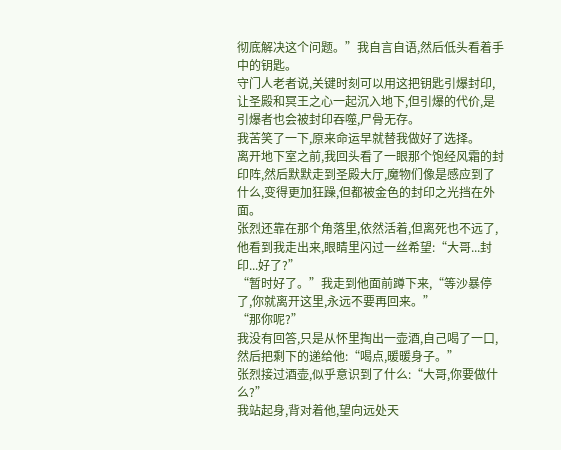彻底解决这个问题。”我自言自语,然后低头看着手中的钥匙。
守门人老者说,关键时刻可以用这把钥匙引爆封印,让圣殿和冥王之心一起沉入地下,但引爆的代价,是引爆者也会被封印吞噬,尸骨无存。
我苦笑了一下,原来命运早就替我做好了选择。
离开地下室之前,我回头看了一眼那个饱经风霜的封印阵,然后默默走到圣殿大厅,魔物们像是感应到了什么,变得更加狂躁,但都被金色的封印之光挡在外面。
张烈还靠在那个角落里,依然活着,但离死也不远了,他看到我走出来,眼睛里闪过一丝希望:“大哥...封印...好了?”
“暂时好了。”我走到他面前蹲下来,“等沙暴停了,你就离开这里,永远不要再回来。”
“那你呢?”
我没有回答,只是从怀里掏出一壶酒,自己喝了一口,然后把剩下的递给他:“喝点,暖暖身子。”
张烈接过酒壶,似乎意识到了什么:“大哥,你要做什么?”
我站起身,背对着他,望向远处天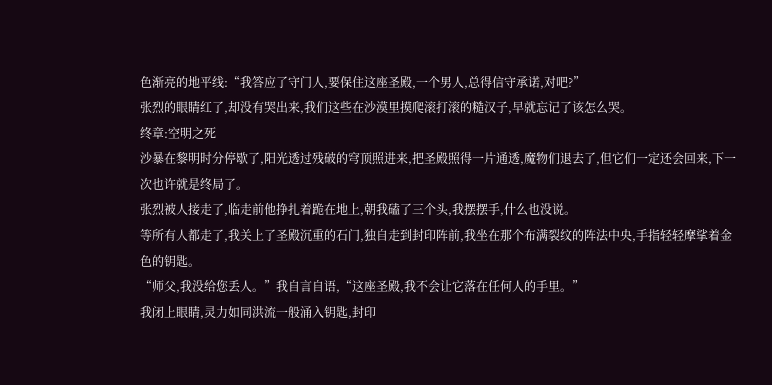色渐亮的地平线:“我答应了守门人,要保住这座圣殿,一个男人,总得信守承诺,对吧?”
张烈的眼睛红了,却没有哭出来,我们这些在沙漠里摸爬滚打滚的糙汉子,早就忘记了该怎么哭。
终章:空明之死
沙暴在黎明时分停歇了,阳光透过残破的穹顶照进来,把圣殿照得一片通透,魔物们退去了,但它们一定还会回来,下一次也许就是终局了。
张烈被人接走了,临走前他挣扎着跪在地上,朝我磕了三个头,我摆摆手,什么也没说。
等所有人都走了,我关上了圣殿沉重的石门,独自走到封印阵前,我坐在那个布满裂纹的阵法中央,手指轻轻摩挲着金色的钥匙。
“师父,我没给您丢人。”我自言自语,“这座圣殿,我不会让它落在任何人的手里。”
我闭上眼睛,灵力如同洪流一般涌入钥匙,封印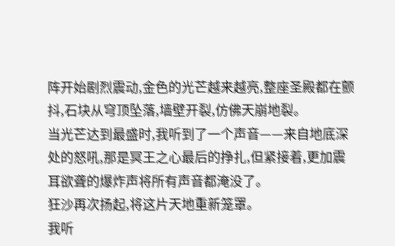阵开始剧烈震动,金色的光芒越来越亮,整座圣殿都在颤抖,石块从穹顶坠落,墙壁开裂,仿佛天崩地裂。
当光芒达到最盛时,我听到了一个声音——来自地底深处的怒吼,那是冥王之心最后的挣扎,但紧接着,更加震耳欲聋的爆炸声将所有声音都淹没了。
狂沙再次扬起,将这片天地重新笼罩。
我听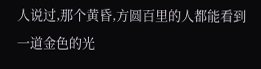人说过,那个黄昏,方圆百里的人都能看到一道金色的光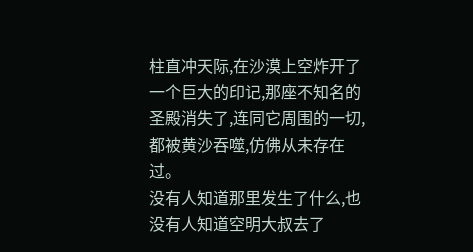柱直冲天际,在沙漠上空炸开了一个巨大的印记,那座不知名的圣殿消失了,连同它周围的一切,都被黄沙吞噬,仿佛从未存在过。
没有人知道那里发生了什么,也没有人知道空明大叔去了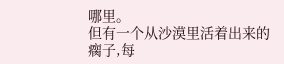哪里。
但有一个从沙漠里活着出来的瘸子,每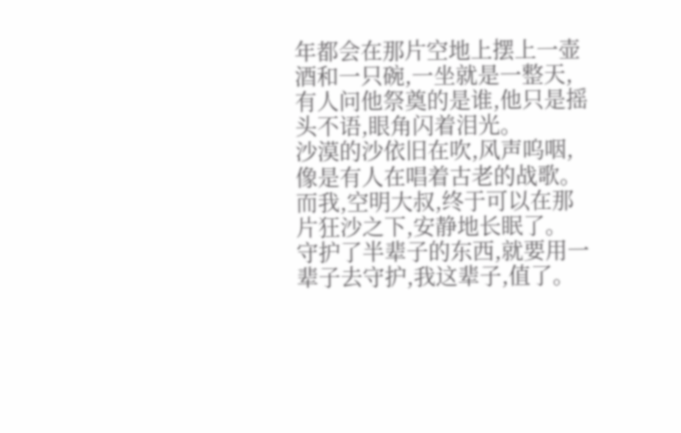年都会在那片空地上摆上一壶酒和一只碗,一坐就是一整天,有人问他祭奠的是谁,他只是摇头不语,眼角闪着泪光。
沙漠的沙依旧在吹,风声呜咽,像是有人在唱着古老的战歌。
而我,空明大叔,终于可以在那片狂沙之下,安静地长眠了。
守护了半辈子的东西,就要用一辈子去守护,我这辈子,值了。